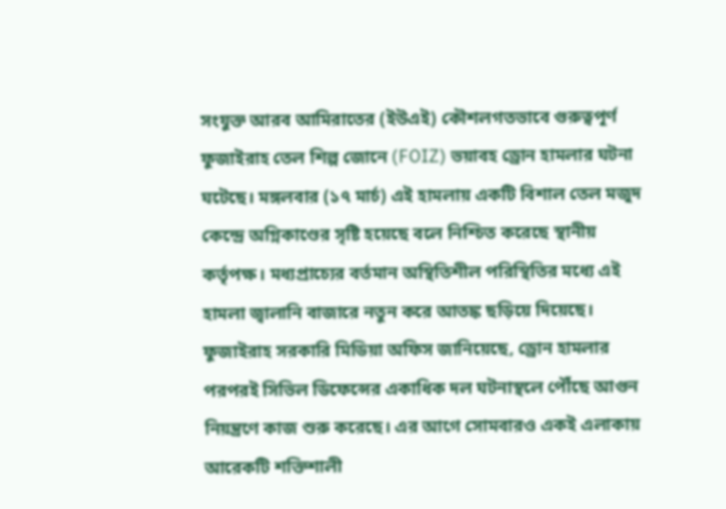সংযুক্ত আরব আমিরাতের (ইউএই) কৌশলগতভাবে গুরুত্বপূর্ণ ফুজাইরাহ তেল শিল্প জোনে (FOIZ) ভয়াবহ ড্রোন হামলার ঘটনা ঘটেছে। মঙ্গলবার (১৭ মার্চ) এই হামলায় একটি বিশাল তেল মজুদ কেন্দ্রে অগ্নিকাণ্ডের সৃষ্টি হয়েছে বলে নিশ্চিত করেছে স্থানীয় কর্তৃপক্ষ। মধ্যপ্রাচ্যের বর্তমান অস্থিতিশীল পরিস্থিতির মধ্যে এই হামলা জ্বালানি বাজারে নতুন করে আতঙ্ক ছড়িয়ে দিয়েছে।
ফুজাইরাহ সরকারি মিডিয়া অফিস জানিয়েছে, ড্রোন হামলার পরপরই সিভিল ডিফেন্সের একাধিক দল ঘটনাস্থলে পৌঁছে আগুন নিয়ন্ত্রণে কাজ শুরু করেছে। এর আগে সোমবারও একই এলাকায় আরেকটি শক্তিশালী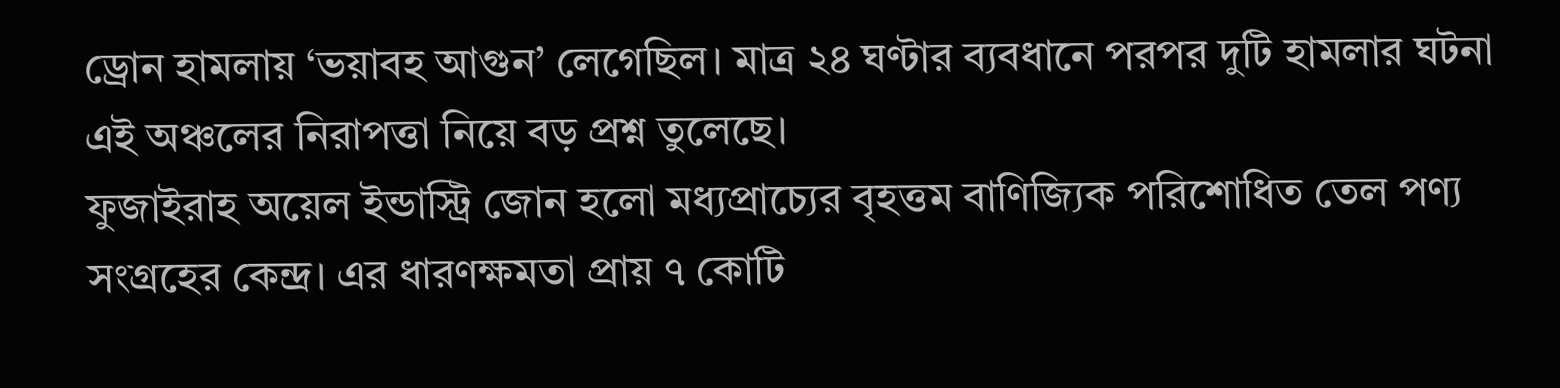ড্রোন হামলায় ‘ভয়াবহ আগুন’ লেগেছিল। মাত্র ২৪ ঘণ্টার ব্যবধানে পরপর দুটি হামলার ঘটনা এই অঞ্চলের নিরাপত্তা নিয়ে বড় প্রশ্ন তুলেছে।
ফুজাইরাহ অয়েল ইন্ডাস্ট্রি জোন হলো মধ্যপ্রাচ্যের বৃহত্তম বাণিজ্যিক পরিশোধিত তেল পণ্য সংগ্রহের কেন্দ্র। এর ধারণক্ষমতা প্রায় ৭ কোটি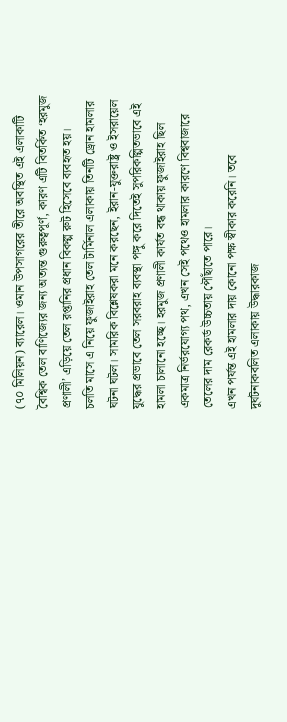(৭০ মিলিয়ন) ব্যারেল। ওমান উপসাগরের তীরে অবস্থিত এই এলাকাটি বৈশ্বিক তেল বাণিজ্যের জন্য অত্যন্ত গুরুত্বপূর্ণ, কারণ এটি বিতর্কিত ‘হরমুজ প্রণালী’ এড়িয়ে তেল রপ্তানির প্রধান বিকল্প রুট হিসেবে ব্যবহৃত হয়।
চলতি মাসে এ নিয়ে ফুজাইরাহ তেল টার্মিনাল এলাকায় তিনটি ড্রোন হামলার ঘটনা ঘটল। সামরিক বিশ্লেষকরা মনে করছেন, ইরান-যুক্তরাষ্ট্র ও ইসরায়েল যুদ্ধের প্রভাবে তেল সরবরাহ ব্যবস্থা পঙ্গু করে দিতেই সুপরিকল্পিতভাবে এই হামলা চালানো হচ্ছে। হরমুজ প্রণালী কার্যত বন্ধ থাকায় ফুজাইরাহ ছিল একমাত্র নির্ভরযোগ্য পথ, এখন সেই পথেও হামলার কারণে বিশ্ববাজারে তেলের দাম রেকর্ড উচ্চতায় পৌঁছাতে পারে।
এখন পর্যন্ত এই হামলার দায় কোনো পক্ষ স্বীকার করেনি। তবে দুর্ঘটনাকবলিত এলাকায় উদ্ধারকাজ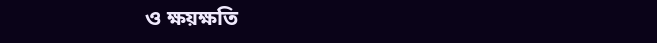ও ক্ষয়ক্ষতি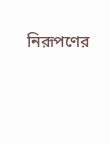নিরূপণের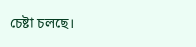চেষ্টা চলছে।